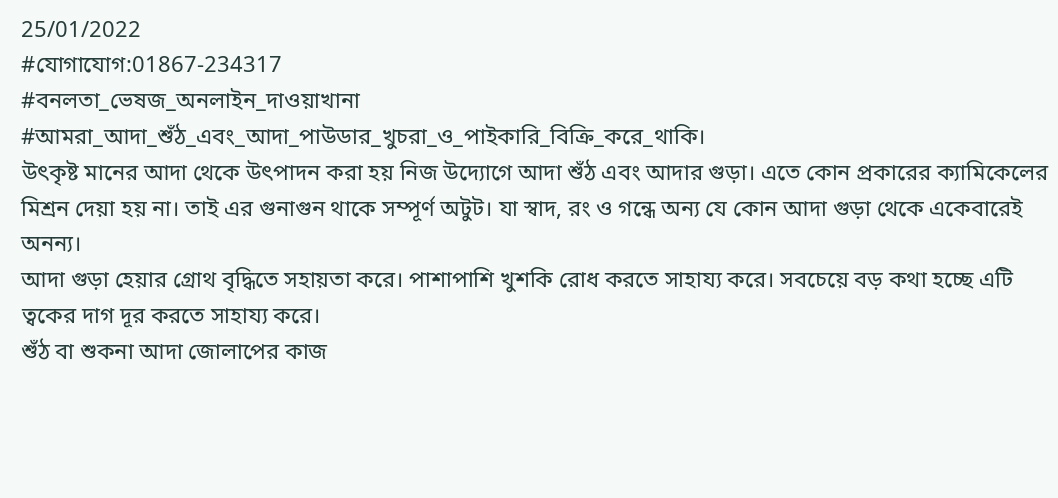25/01/2022
#যোগাযোগ:01867-234317
#বনলতা_ভেষজ_অনলাইন_দাওয়াখানা
#আমরা_আদা_শুঁঠ_এবং_আদা_পাউডার_খুচরা_ও_পাইকারি_বিক্রি_করে_থাকি।
উৎকৃষ্ট মানের আদা থেকে উৎপাদন করা হয় নিজ উদ্যোগে আদা শুঁঠ এবং আদার গুড়া। এতে কোন প্রকারের ক্যামিকেলের মিশ্রন দেয়া হয় না। তাই এর গুনাগুন থাকে সম্পূর্ণ অটুট। যা স্বাদ, রং ও গন্ধে অন্য যে কোন আদা গুড়া থেকে একেবারেই অনন্য।
আদা গুড়া হেয়ার গ্রোথ বৃদ্ধিতে সহায়তা করে। পাশাপাশি খুশকি রোধ করতে সাহায্য করে। সবচেয়ে বড় কথা হচ্ছে এটি ত্বকের দাগ দূর করতে সাহায্য করে।
শুঁঠ বা শুকনা আদা জোলাপের কাজ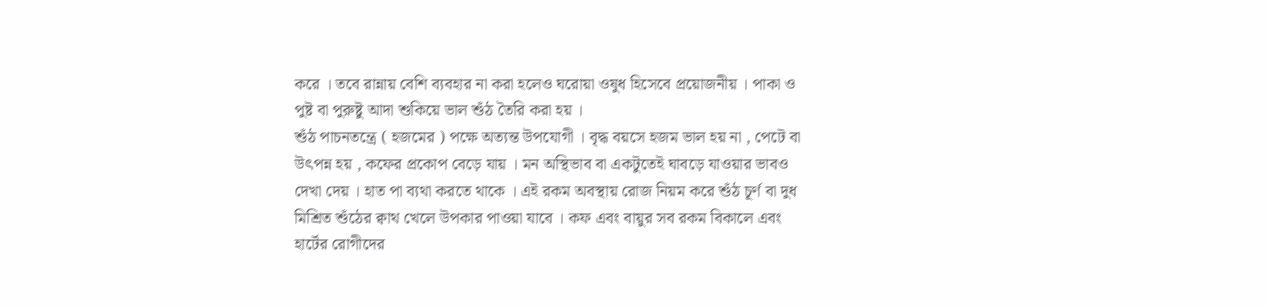করে । তবে রান্নায় বেশি ব্যবহার না করা হলেও ঘরোয়া ওষুধ হিসেবে প্রয়োজনীয় । পাকা ও পুষ্ট বা পুরুষ্টু আদা শুকিয়ে ভাল শুঁঠ তৈরি করা হয় ।
শুঁঠ পাচনতন্ত্রে ( হজমের ) পক্ষে অত্যন্ত উপযোগী । বৃদ্ধ বয়সে হজম ভাল হয় না , পেটে বা উৎপন্ন হয় , কফের প্রকোপ বেড়ে যায় । মন অস্থিভাব বা একটুতেই ঘাবড়ে যাওয়ার ভাবও দেখা দেয় । হাত পা ব্যথা করতে থাকে । এই রকম অবস্থায় রোজ নিয়ম করে শুঁঠ চূর্ণ বা দুধ মিশ্রিত শুঁঠের ক্বাথ খেলে উপকার পাওয়া যাবে । কফ এবং বায়ুর সব রকম বিকালে এবং হার্টের রোগীদের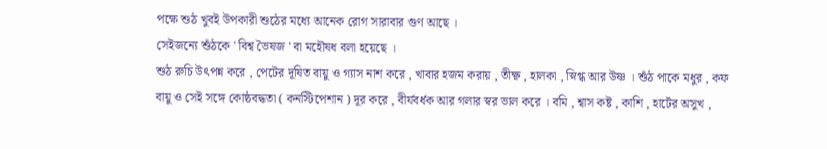পক্ষে শুঠ খুবই উপকারী শুঠের মধ্যে আনেক রোগ সারাবার গুণ আছে ।
সেইজন্যে শুঁঠকে ' বিশ্ব ভৈষজ ' বা মহৌষধ বলা হয়েছে ।
শুঠ রুচি উৎপন্ন করে , পেটের দূষিত বায়ু ও গ্যাস নাশ করে , খাবার হজম করায় , তীক্ষ্ণ , হালকা , স্নিগ্ধ আর উষ্ণ । শুঁঠ পাকে মধুর , কফ বায়ু ও সেই সঙ্গে কোষ্ঠবদ্ধতা ( কনস্টিপেশান ) দূর করে , বীর্যবর্ধক আর গলার স্বর ভাল করে । বমি , শ্বাস কষ্ট , কাশি , হার্টের অসুখ ,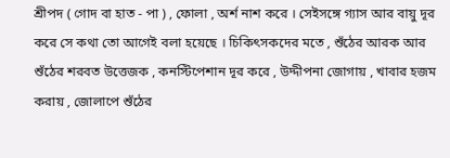শ্রীপদ ( গোদ বা হাত - পা ) , ফোলা , অর্শ নাশ করে । সেইসঙ্গে গ্যাস আর বায়ু দূর করে সে কথা তো আগেই বলা হয়েছে । চিকিৎসকদের মতে , শুঁঠের আরক আর শুঁঠের শরবত উত্তেজক , কনস্টিপেশান দূর করে , উদ্দীপনা জোগায় , খাবার হজম করায় , জোলাপে শুঁঠের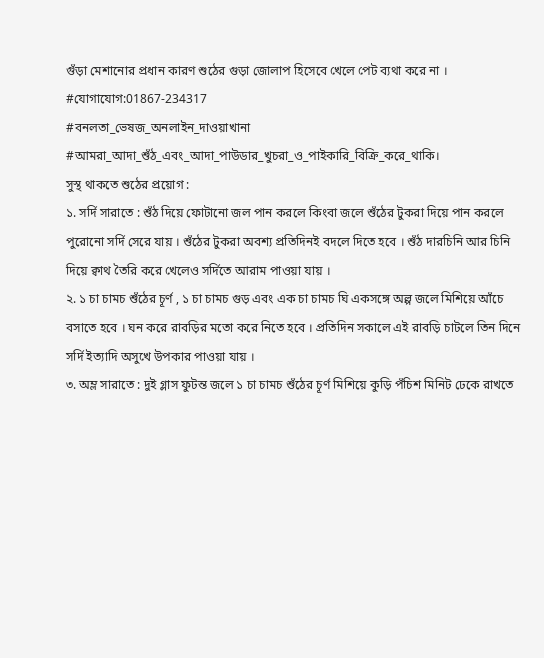গুঁড়া মেশানোর প্রধান কারণ শুঠের গুড়া জোলাপ হিসেবে খেলে পেট ব্যথা করে না ।
#যোগাযোগ:01867-234317
#বনলতা_ভেষজ_অনলাইন_দাওয়াখানা
#আমরা_আদা_শুঁঠ_এবং_আদা_পাউডার_খুচরা_ও_পাইকারি_বিক্রি_করে_থাকি।
সুস্থ থাকতে শুঠের প্রয়োগ :
১. সর্দি সারাতে : শুঁঠ দিয়ে ফোটানো জল পান করলে কিংবা জলে শুঁঠের টুকরা দিয়ে পান করলে পুরোনো সর্দি সেরে যায় । শুঁঠের টুকরা অবশ্য প্রতিদিনই বদলে দিতে হবে । শুঁঠ দারচিনি আর চিনি দিয়ে ক্বাথ তৈরি করে খেলেও সর্দিতে আরাম পাওয়া যায় ।
২. ১ চা চামচ শুঁঠের চূর্ণ , ১ চা চামচ গুড় এবং এক চা চামচ ঘি একসঙ্গে অল্প জলে মিশিয়ে আঁচে বসাতে হবে । ঘন করে রাবড়ির মতো করে নিতে হবে । প্রতিদিন সকালে এই রাবড়ি চাটলে তিন দিনে সর্দি ইত্যাদি অসুখে উপকার পাওয়া যায় ।
৩. অম্ল সারাতে : দুই গ্লাস ফুটন্ত জলে ১ চা চামচ শুঁঠের চূর্ণ মিশিয়ে কুড়ি পঁচিশ মিনিট ঢেকে রাখতে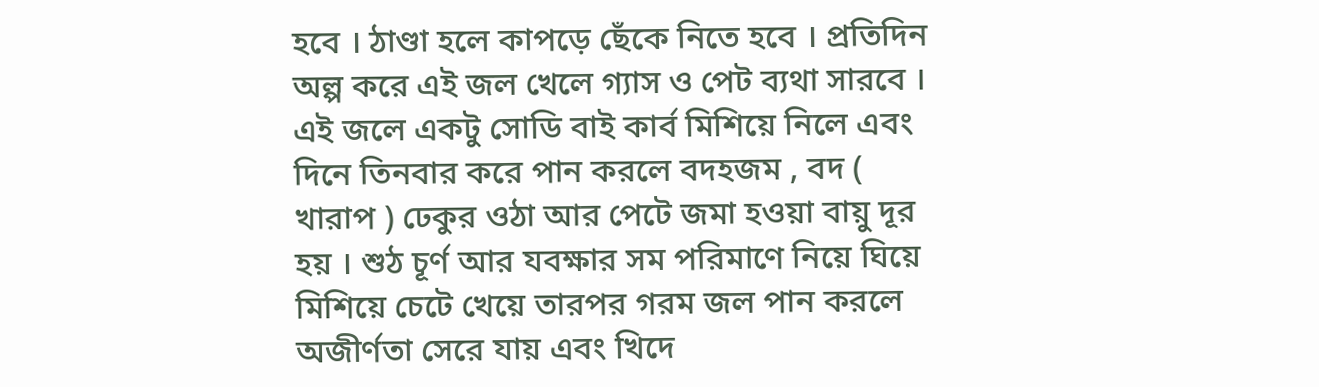হবে । ঠাণ্ডা হলে কাপড়ে ছেঁকে নিতে হবে । প্রতিদিন অল্প করে এই জল খেলে গ্যাস ও পেট ব্যথা সারবে । এই জলে একটু সোডি বাই কার্ব মিশিয়ে নিলে এবং দিনে তিনবার করে পান করলে বদহজম , বদ ( খারাপ ) ঢেকুর ওঠা আর পেটে জমা হওয়া বায়ু দূর হয় । শুঠ চূর্ণ আর যবক্ষার সম পরিমাণে নিয়ে ঘিয়ে মিশিয়ে চেটে খেয়ে তারপর গরম জল পান করলে অজীর্ণতা সেরে যায় এবং খিদে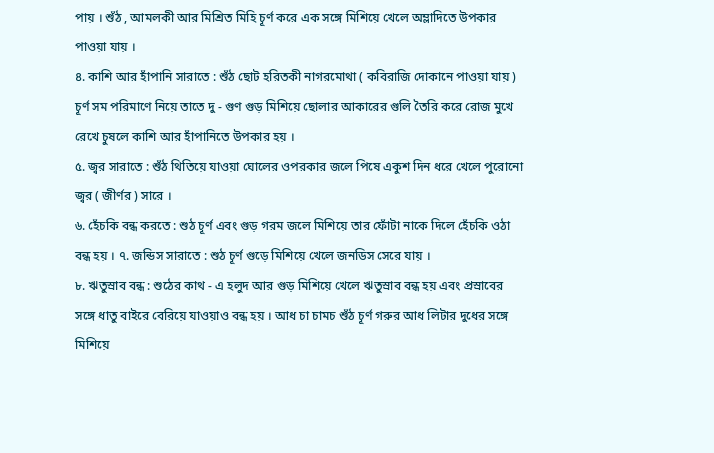পায় । শুঁঠ , আমলকী আর মিশ্রিত মিহি চূর্ণ করে এক সঙ্গে মিশিয়ে খেলে অম্লাদিতে উপকার পাওয়া যায় ।
৪. কাশি আর হাঁপানি সারাতে : শুঁঠ ছোট হরিতকী নাগরমোথা ( কবিরাজি দোকানে পাওয়া যায় ) চূর্ণ সম পরিমাণে নিয়ে তাতে দু - গুণ গুড় মিশিয়ে ছোলার আকারের গুলি তৈরি করে রোজ মুখে রেখে চুষলে কাশি আর হাঁপানিতে উপকার হয় ।
৫. জ্বর সারাতে : শুঁঠ থিতিয়ে যাওয়া ঘোলের ওপরকার জলে পিষে একুশ দিন ধরে খেলে পুরোনো জ্বর ( জীর্ণর ) সারে ।
৬. হেঁচকি বন্ধ করতে : শুঠ চূর্ণ এবং গুড় গরম জলে মিশিয়ে তার ফোঁটা নাকে দিলে হেঁচকি ওঠা বন্ধ হয় । ৭. জন্ডিস সারাতে : শুঠ চূর্ণ গুড়ে মিশিয়ে খেলে জনডিস সেরে যায় ।
৮. ঋতুস্রাব বন্ধ : শুঠের কাথ - এ হলুদ আর গুড় মিশিয়ে খেলে ঋতুস্রাব বন্ধ হয় এবং প্রস্রাবের সঙ্গে ধাতু বাইরে বেরিয়ে যাওয়াও বন্ধ হয় । আধ চা চামচ শুঁঠ চূর্ণ গরুর আধ লিটার দুধের সঙ্গে মিশিয়ে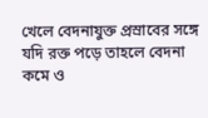খেলে বেদনাযুক্ত প্রস্রাবের সঙ্গে যদি রক্ত পড়ে তাহলে বেদনা কমে ও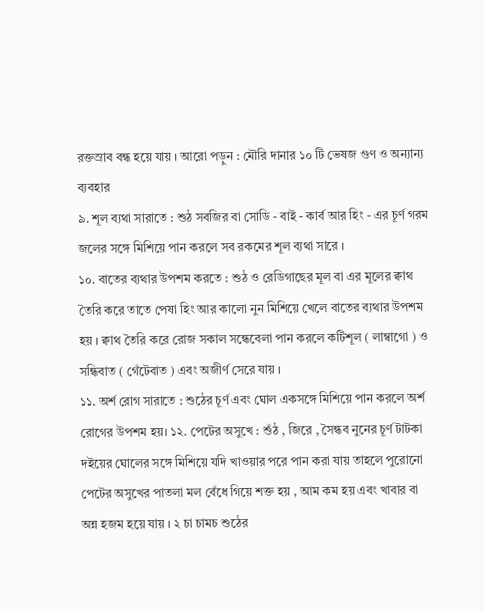রক্তস্রাব বন্ধ হয়ে যায় । আরো পড়ুন : মৌরি দানার ১০ টি ভেষজ গুণ ও অন্যান্য ব্যবহার
৯. শূল ব্যথা সারাতে : শুঠ সবজির বা সোডি - বাই - কার্ব আর হিং - এর চূর্ণ গরম জলের সঙ্গে মিশিয়ে পান করলে সব রকমের শূল ব্যথা সারে ।
১০. বাতের ব্যথার উপশম করতে : শুঠ ও রেডিগাছের মূল বা এর মূলের ক্বাথ তৈরি করে তাতে পেষা হিং আর কালো নুন মিশিয়ে খেলে বাতের ব্যথার উপশম হয় । ক্বাথ তৈরি করে রোজ সকাল সন্ধেবেলা পান করলে কটিশূল ( লাম্বাগো ) ও সন্ধিবাত ( গেঁটেবাত ) এবং অজীর্ণ সেরে যায় ।
১১. অর্শ রোগ সারাতে : শুঠের চূর্ণ এবং ঘোল একসঙ্গে মিশিয়ে পান করলে অর্শ রোগের উপশম হয়। ১২. পেটের অসুখে : শুঁঠ , জিরে , সৈন্ধব নুনের চূর্ণ টাটকা দইয়ের ঘোলের সঙ্গে মিশিয়ে যদি খাওয়ার পরে পান করা যায় তাহলে পুরোনো পেটের অসুখের পাতলা মল বেঁধে গিয়ে শক্ত হয় , আম কম হয় এবং খাবার বা অন্ন হজম হয়ে যায় । ২ চা চামচ শুঠের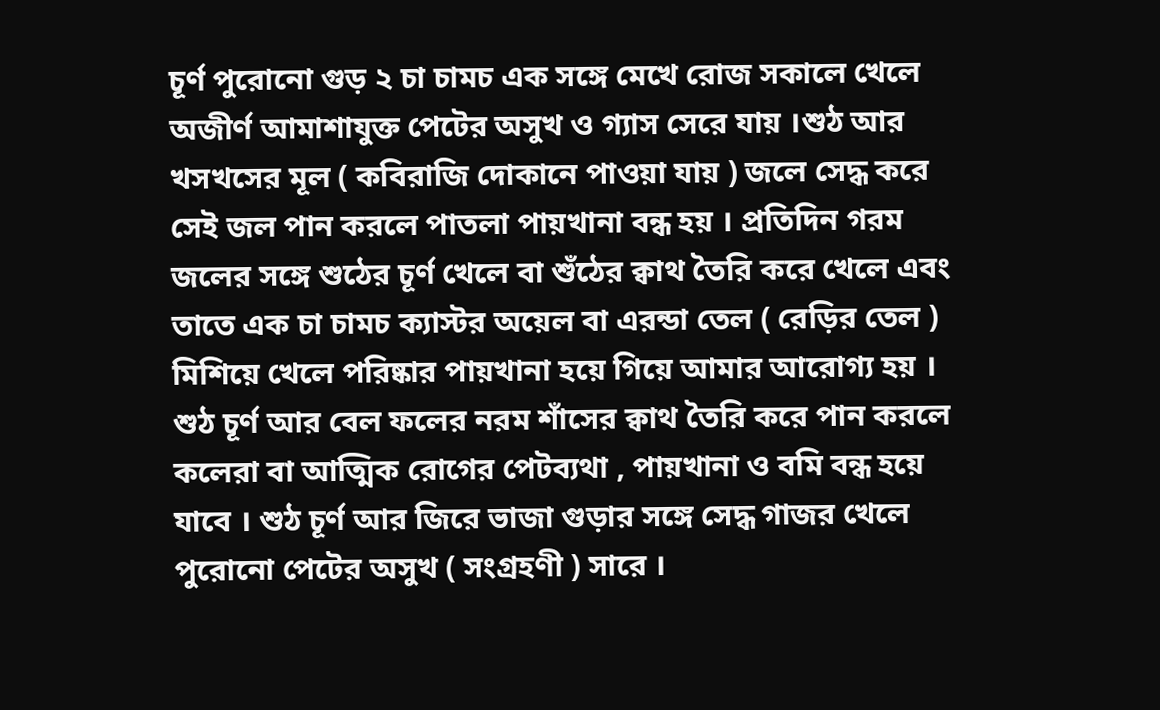চূর্ণ পুরোনো গুড় ২ চা চামচ এক সঙ্গে মেখে রোজ সকালে খেলে অজীর্ণ আমাশাযুক্ত পেটের অসুখ ও গ্যাস সেরে যায় ।শুঠ আর খসখসের মূল ( কবিরাজি দোকানে পাওয়া যায় ) জলে সেদ্ধ করে সেই জল পান করলে পাতলা পায়খানা বন্ধ হয় । প্রতিদিন গরম জলের সঙ্গে শুঠের চূর্ণ খেলে বা শুঁঠের ক্বাথ তৈরি করে খেলে এবং তাতে এক চা চামচ ক্যাস্টর অয়েল বা এরন্ডা তেল ( রেড়ির তেল ) মিশিয়ে খেলে পরিষ্কার পায়খানা হয়ে গিয়ে আমার আরোগ্য হয় । শুঠ চূর্ণ আর বেল ফলের নরম শাঁসের ক্বাথ তৈরি করে পান করলে কলেরা বা আত্মিক রোগের পেটব্যথা , পায়খানা ও বমি বন্ধ হয়ে যাবে । শুঠ চূর্ণ আর জিরে ভাজা গুড়ার সঙ্গে সেদ্ধ গাজর খেলে পুরোনো পেটের অসুখ ( সংগ্রহণী ) সারে ।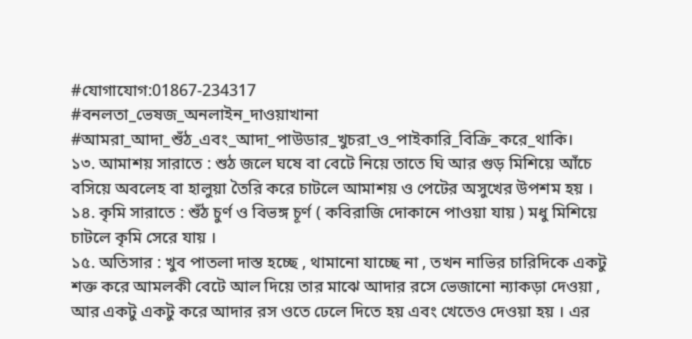#যোগাযোগ:01867-234317
#বনলতা_ভেষজ_অনলাইন_দাওয়াখানা
#আমরা_আদা_শুঁঠ_এবং_আদা_পাউডার_খুচরা_ও_পাইকারি_বিক্রি_করে_থাকি।
১৩. আমাশয় সারাতে : শুঠ জলে ঘষে বা বেটে নিয়ে তাতে ঘি আর গুড় মিশিয়ে আঁচে বসিয়ে অবলেহ বা হালুয়া তৈরি করে চাটলে আমাশয় ও পেটের অসুখের উপশম হয় ।
১৪. কৃমি সারাতে : শুঁঠ চুর্ণ ও বিভঙ্গ চূর্ণ ( কবিরাজি দোকানে পাওয়া যায় ) মধু মিশিয়ে চাটলে কৃমি সেরে যায় ।
১৫. অতিসার : খুব পাতলা দাস্ত হচ্ছে , থামানো যাচ্ছে না , তখন নাভির চারিদিকে একটু শক্ত করে আমলকী বেটে আল দিয়ে তার মাঝে আদার রসে ভেজানো ন্যাকড়া দেওয়া , আর একটু একটু করে আদার রস ওতে ঢেলে দিতে হয় এবং খেতেও দেওয়া হয় । এর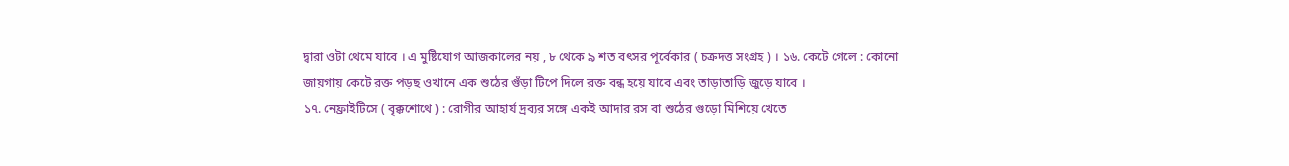দ্বারা ওটা থেমে যাবে । এ মুষ্টিযোগ আজকালের নয় , ৮ থেকে ৯ শত বৎসর পূর্বেকার ( চক্রদত্ত সংগ্রহ ) । ১৬. কেটে গেলে : কোনো জায়গায় কেটে রক্ত পড়ছ ওখানে এক শুঠের গুঁড়া টিপে দিলে রক্ত বন্ধ হয়ে যাবে এবং তাড়াতাড়ি জুড়ে যাবে ।
১৭. নেফ্রাইটিসে ( বৃক্কশোথে ) : রোগীর আহার্য দ্রব্যর সঙ্গে একই আদার রস বা শুঠের গুড়ো মিশিয়ে খেতে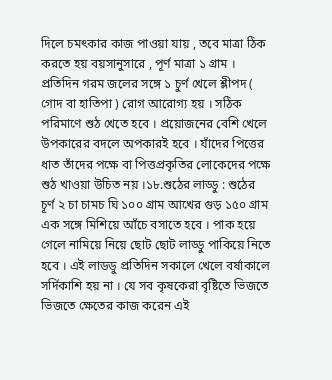দিলে চমৎকার কাজ পাওয়া যায় , তবে মাত্রা ঠিক করতে হয় বয়সানুসারে , পূর্ণ মাত্রা ১ গ্রাম । প্রতিদিন গরম জলের সঙ্গে ১ চুর্ণ খেলে শ্লীপদ ( গোদ বা হাতিপা ) রোগ আরোগ্য হয় । সঠিক পরিমাণে শুঠ খেতে হবে । প্রয়োজনের বেশি খেলে উপকারের বদলে অপকারই হবে । যাঁদের পিত্তের ধাত তাঁদের পক্ষে বা পিত্তপ্রকৃতির লোকেদের পক্ষে শুঠ খাওয়া উচিত নয় ।১৮.শুঠের লাড্ডু : শুঠের চূর্ণ ২ চা চামচ ঘি ১০০ গ্রাম আখের গুড় ১৫০ গ্রাম এক সঙ্গে মিশিয়ে আঁচে বসাতে হবে । পাক হয়ে গেলে নামিয়ে নিয়ে ছোট ছোট লাড্ডু পাকিয়ে নিতে হবে । এই লাডডু প্রতিদিন সকালে খেলে বর্ষাকালে সর্দিকাশি হয় না । যে সব কৃষকেরা বৃষ্টিতে ভিজতে ভিজতে ক্ষেতের কাজ করেন এই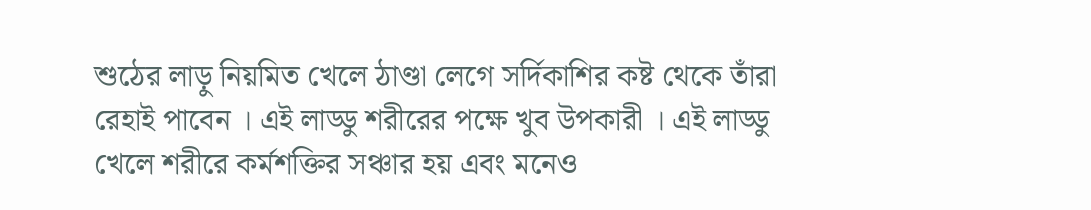শুঠের লাড়ু নিয়মিত খেলে ঠাণ্ডা লেগে সর্দিকাশির কষ্ট থেকে তাঁরা রেহাই পাবেন । এই লাড্ডু শরীরের পক্ষে খুব উপকারী । এই লাড্ডু খেলে শরীরে কর্মশক্তির সঞ্চার হয় এবং মনেও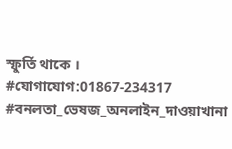স্ফুর্তি থাকে ।
#যোগাযোগ:01867-234317
#বনলতা_ভেষজ_অনলাইন_দাওয়াখানা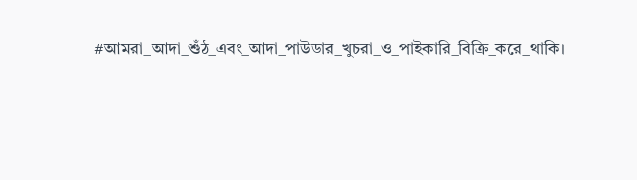#আমরা_আদা_শুঁঠ_এবং_আদা_পাউডার_খুচরা_ও_পাইকারি_বিক্রি_করে_থাকি।